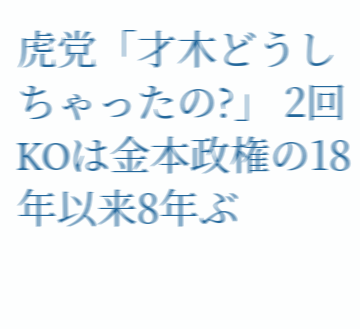虎党「才木どうしちゃったの?」 2回KOは金本政権の18年以来8年ぶ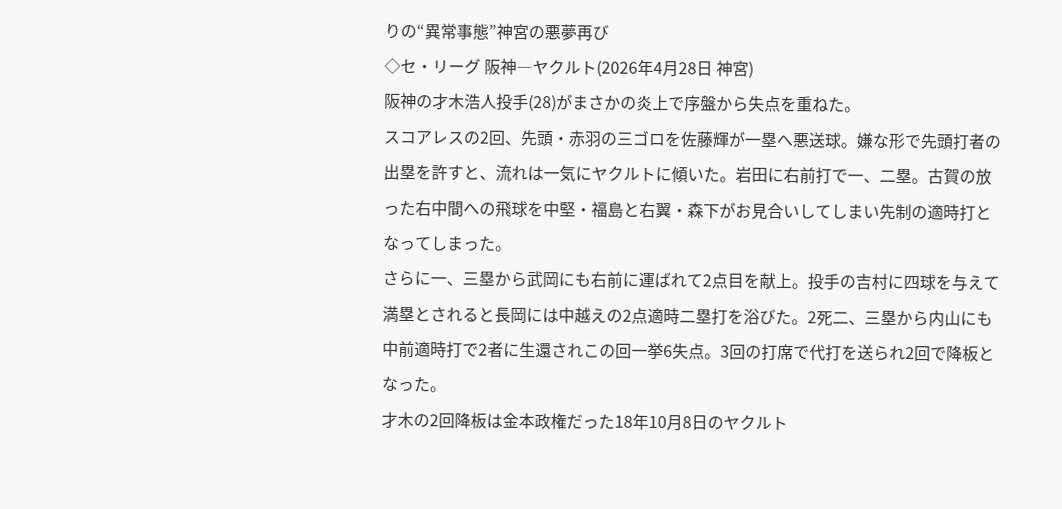りの“異常事態”神宮の悪夢再び
◇セ・リーグ 阪神―ヤクルト(2026年4月28日 神宮)
阪神の才木浩人投手(28)がまさかの炎上で序盤から失点を重ねた。
スコアレスの2回、先頭・赤羽の三ゴロを佐藤輝が一塁へ悪送球。嫌な形で先頭打者の出塁を許すと、流れは一気にヤクルトに傾いた。岩田に右前打で一、二塁。古賀の放った右中間への飛球を中堅・福島と右翼・森下がお見合いしてしまい先制の適時打となってしまった。
さらに一、三塁から武岡にも右前に運ばれて2点目を献上。投手の吉村に四球を与えて満塁とされると長岡には中越えの2点適時二塁打を浴びた。2死二、三塁から内山にも中前適時打で2者に生還されこの回一挙6失点。3回の打席で代打を送られ2回で降板となった。
才木の2回降板は金本政権だった18年10月8日のヤクルト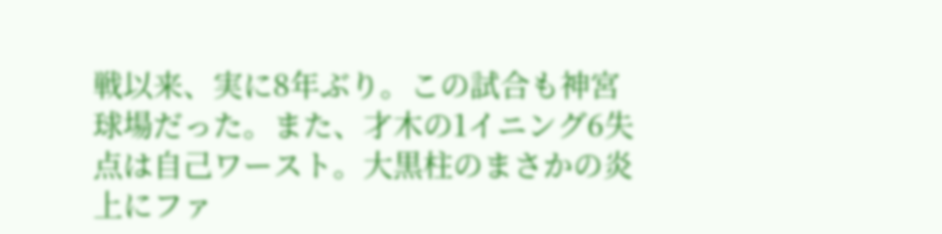戦以来、実に8年ぶり。この試合も神宮球場だった。また、才木の1イニング6失点は自己ワースト。大黒柱のまさかの炎上にファ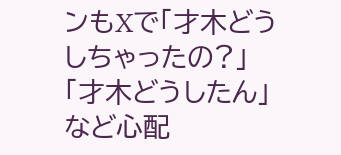ンもXで「才木どうしちゃったの?」「才木どうしたん」など心配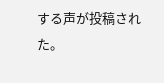する声が投稿された。